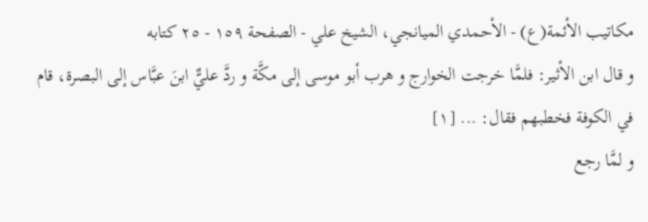مكاتيب الأئمة(ع) - الأحمدي الميانجي، الشيخ علي - الصفحة ١٥٩ - ٢٥ كتابه
و قال ابن الأثير: فلمَّا خرجت الخوارج و هرب أبو موسى إلى مكَّة و ردَّ عليٌّ ابنَ عبَّاس إلى البصرة، قام في الكوفة فخطبهم فقال: ... [١]
و لمَّا رجع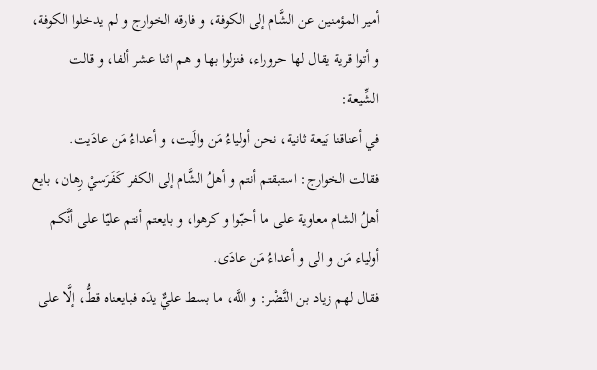أمير المؤمنين عن الشَّام إلى الكوفة، و فارقه الخوارج و لم يدخلوا الكوفة، و أتوا قرية يقال لها حروراء، فنزلوا بها و هم اثنا عشر ألفا، و قالت الشِّيعة:
في أعناقنا بَيعة ثانية، نحن أولياءُ مَن والَيت، و أعداءُ مَن عادَيت.
فقالت الخوارج: استبقتم أنتم و أهلُ الشَّام إلى الكفر كَفَرَسيْ رِهان، بايع أهلُ الشام معاوية على ما أحبّوا و كرهوا، و بايعتم أنتم عليّا على أنَّكم أولياء مَن و الى و أعداءُ مَن عادَى.
فقال لهم زياد بن النَّضْر: و اللَّه، ما بسط عليٌّ يدَه فبايعناه قطُّ، إلَّا على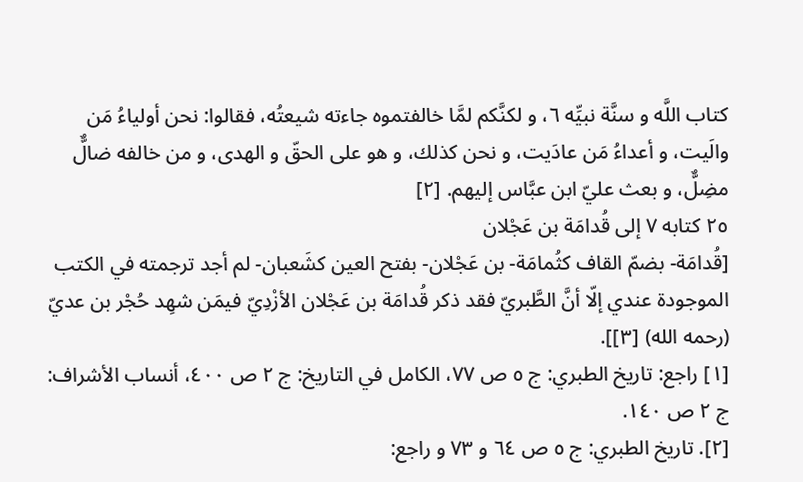كتاب اللَّه و سنَّة نبيِّه ٦، و لكنَّكم لمَّا خالفتموه جاءته شيعتُه، فقالوا: نحن أولياءُ مَن والَيت، و أعداءُ مَن عادَيت، و نحن كذلك، و هو على الحقّ و الهدى، و من خالفه ضالٌّ مضِلٌّ، و بعث عليّ ابن عبَّاس إليهم. [٢]
٢٥ كتابه ٧ إلى قُدامَة بن عَجْلان
[قُدامَة- بضمّ القاف كثُمامَة- بن عَجْلان- بفتح العين كشَعبان- لم أجد ترجمته في الكتب الموجودة عندي إلّا أنَّ الطَّبريّ فقد ذكر قُدامَة بن عَجْلان الأزْدِيّ فيمَن شهِد حُجْر بن عديّ (رحمه الله) [٣]].
[١] راجع: تاريخ الطبري: ج ٥ ص ٧٧، الكامل في التاريخ: ج ٢ ص ٤٠٠، أنساب الأشراف: ج ٢ ص ١٤٠.
[٢]. تاريخ الطبري: ج ٥ ص ٦٤ و ٧٣ و راجع: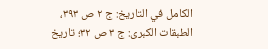الكامل في التاريخ: ج ٢ ص ٣٩٣، الطبقات الكبرى: ج ٣ ص ٣٢؛ تاريخ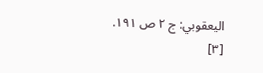اليعقوبي: ج ٢ ص ١٩١.
[٣]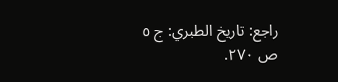راجع: تاريخ الطبري: ج ٥ ص ٢٧٠.